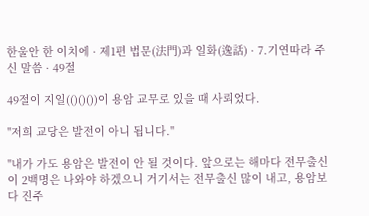한울안 한 이치에 · 제1편 법문(法門)과 일화(逸話) · 7.기연따라 주신 말씀 · 49절

49절이 지일(()()())이 용암 교무로 있을 때 사뢰었다.

"저희 교당은 발전이 아니 됩니다."

"내가 가도 용암은 발전이 안 될 것이다. 앞으로는 해마다 전무출신이 2백명은 나와야 하겠으니 거기서는 전무출신 많이 내고, 용암보다 진주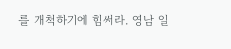를 개척하기에 힘써라. 영남 일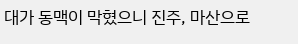대가 동맥이 막혔으니 진주, 마산으로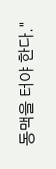동맥을 터야 한다."